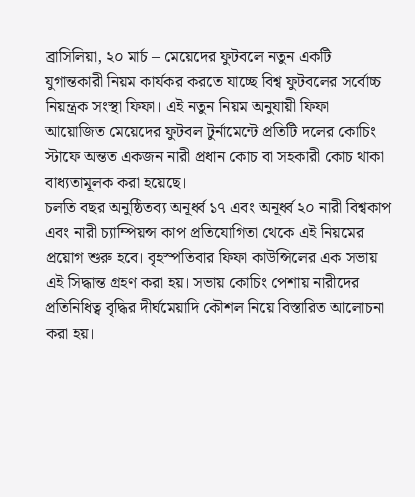ব্রাসিলিয়া, ২০ মার্চ – মেয়েদের ফুটবলে নতুন একটি যুগান্তকারী নিয়ম কার্যকর করতে যাচ্ছে বিশ্ব ফুটবলের সর্বোচ্চ নিয়ন্ত্রক সংস্থা ফিফা। এই নতুন নিয়ম অনুযায়ী ফিফা আয়োজিত মেয়েদের ফুটবল টুর্নামেন্টে প্রতিটি দলের কোচিং স্টাফে অন্তত একজন নারী প্রধান কোচ বা সহকারী কোচ থাকা বাধ্যতামূলক করা হয়েছে।
চলতি বছর অনুষ্ঠিতব্য অনূর্ধ্ব ১৭ এবং অনূর্ধ্ব ২০ নারী বিশ্বকাপ এবং নারী চ্যাম্পিয়ন্স কাপ প্রতিযোগিতা থেকে এই নিয়মের প্রয়োগ শুরু হবে। বৃহস্পতিবার ফিফা কাউন্সিলের এক সভায় এই সিদ্ধান্ত গ্রহণ করা হয়। সভায় কোচিং পেশায় নারীদের প্রতিনিধিত্ব বৃদ্ধির দীর্ঘমেয়াদি কৌশল নিয়ে বিস্তারিত আলোচনা করা হয়।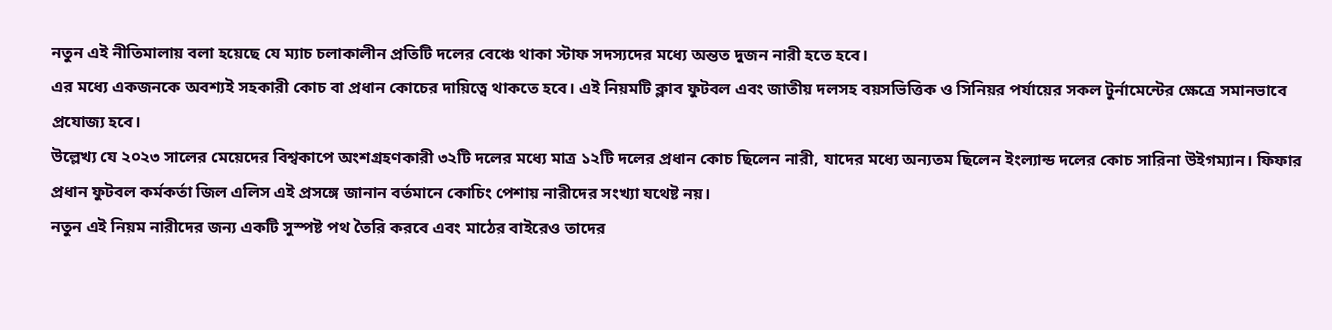নতুন এই নীতিমালায় বলা হয়েছে যে ম্যাচ চলাকালীন প্রতিটি দলের বেঞ্চে থাকা স্টাফ সদস্যদের মধ্যে অন্তত দুজন নারী হতে হবে।
এর মধ্যে একজনকে অবশ্যই সহকারী কোচ বা প্রধান কোচের দায়িত্বে থাকতে হবে। এই নিয়মটি ক্লাব ফুটবল এবং জাতীয় দলসহ বয়সভিত্তিক ও সিনিয়র পর্যায়ের সকল টুর্নামেন্টের ক্ষেত্রে সমানভাবে প্রযোজ্য হবে।
উল্লেখ্য যে ২০২৩ সালের মেয়েদের বিশ্বকাপে অংশগ্রহণকারী ৩২টি দলের মধ্যে মাত্র ১২টি দলের প্রধান কোচ ছিলেন নারী, যাদের মধ্যে অন্যতম ছিলেন ইংল্যান্ড দলের কোচ সারিনা উইগম্যান। ফিফার প্রধান ফুটবল কর্মকর্তা জিল এলিস এই প্রসঙ্গে জানান বর্তমানে কোচিং পেশায় নারীদের সংখ্যা যথেষ্ট নয়।
নতুন এই নিয়ম নারীদের জন্য একটি সুস্পষ্ট পথ তৈরি করবে এবং মাঠের বাইরেও তাদের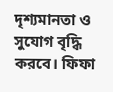দৃশ্যমানতা ও সুযোগ বৃদ্ধি করবে। ফিফা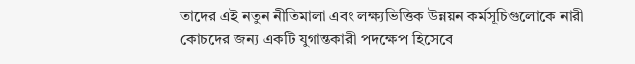তাদের এই নতুন নীতিমালা এবং লক্ষ্যভিত্তিক উন্নয়ন কর্মসূচিগুলোকে নারী কোচদের জন্য একটি যুগান্তকারী পদক্ষেপ হিসেবে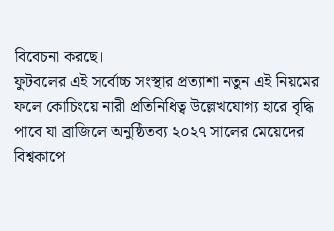বিবেচনা করছে।
ফুটবলের এই সর্বোচ্চ সংস্থার প্রত্যাশা নতুন এই নিয়মের ফলে কোচিংয়ে নারী প্রতিনিধিত্ব উল্লেখযোগ্য হারে বৃদ্ধি পাবে যা ব্রাজিলে অনুষ্ঠিতব্য ২০২৭ সালের মেয়েদের বিশ্বকাপে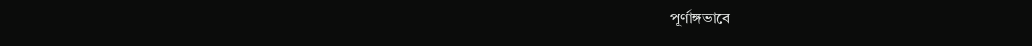পূর্ণাঙ্গভাবে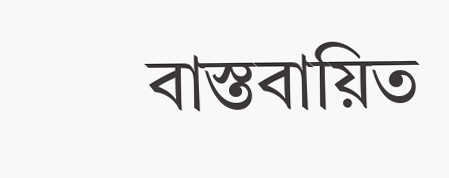বাস্তবায়িত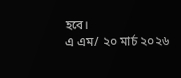হবে।
এ এম/ ২০ মার্চ ২০২৬